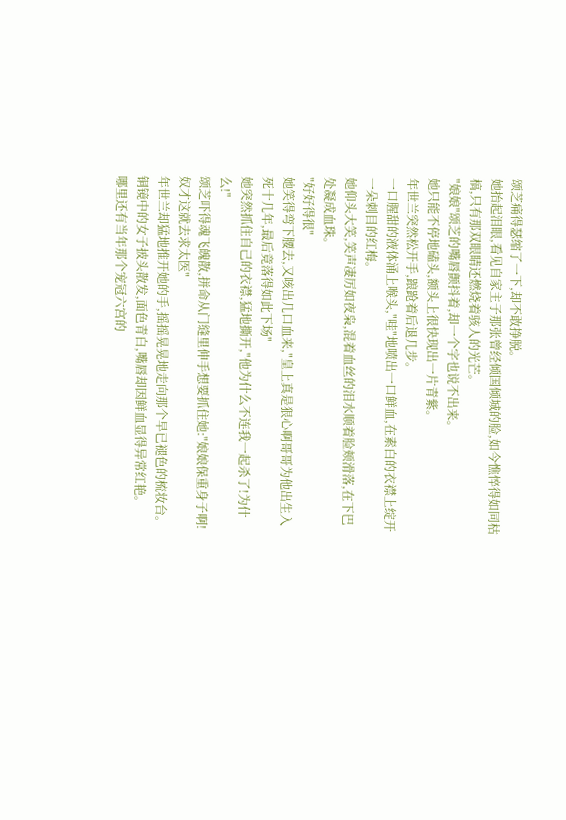颂芝痛得瑟缩了一下,却不敢挣脱。
她抬起泪眼,看见自家主子那张曾经倾国倾城的脸,如今憔悴得如同枯槁,只有那双眼睛还燃烧着骇人的光芒。
"娘娘"颂芝的嘴唇颤抖着,却一个字也说不出来。
她只能不停地磕头,额头上很快现出一片青紫。
年世兰突然松开手,踉跄着后退几步。
一口腥甜的液体涌上喉头,"哇"地喷出一口鲜血,在素白的衣襟上绽开一朵刺目的红梅。
她仰头大笑,笑声凄厉如夜枭,混着血丝的泪水顺着脸颊滑落,在下巴处凝成血珠。
"好好得很"
她笑得弯下腰去,又咳出几口血来,"皇上真是狠心啊哥哥为他出生入死十几年,最后竟落得如此下场"
她突然抓住自己的衣襟,猛地撕开,"他为什么不连我一起杀了!为什么!"
颂芝吓得魂飞魄散,拼命从门缝里伸手想要抓住她:"娘娘保重身子啊!奴才这就去求太医"
年世兰却猛地推开她的手,摇摇晃晃地走向那个早已褪色的梳妆台。
铜镜中的女子披头散发,面色青白,嘴唇却因鲜血显得异常红艳。
哪里还有当年那个宠冠六宫的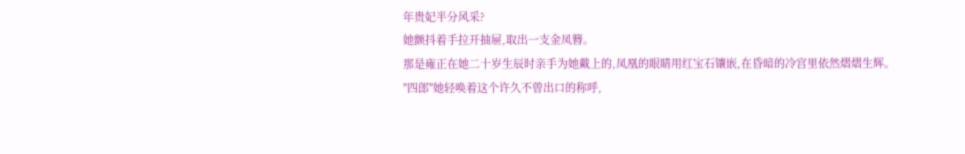年贵妃半分风采?
她颤抖着手拉开抽屉,取出一支金凤簪。
那是雍正在她二十岁生辰时亲手为她戴上的,凤凰的眼睛用红宝石镶嵌,在昏暗的冷宫里依然熠熠生辉。
"四郎"她轻唤着这个许久不曾出口的称呼,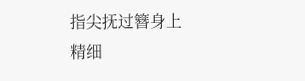指尖抚过簪身上精细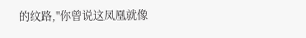的纹路,"你曾说这凤凰就像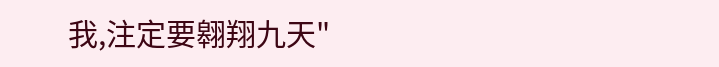我,注定要翱翔九天"